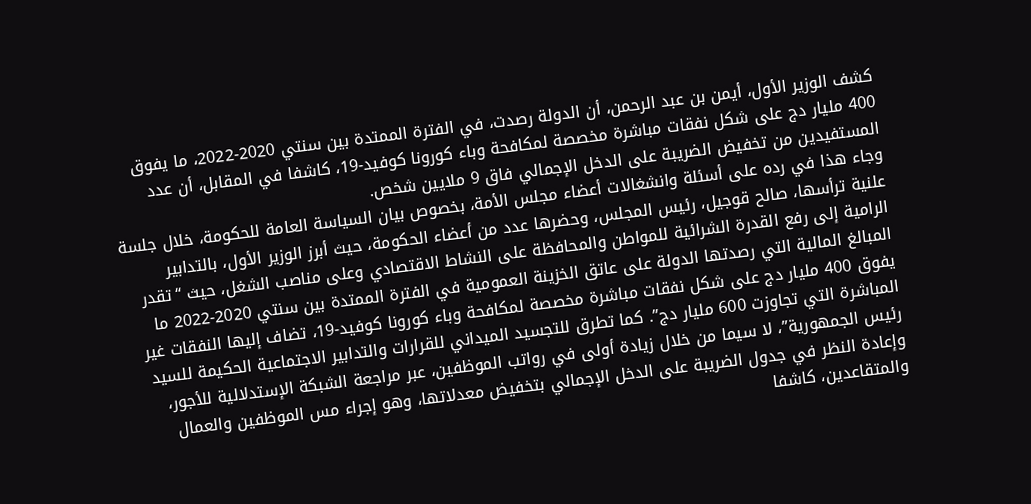كشف الوزير الأول، أيمن بن عبد الرحمن، أن الدولة رصدت، في الفترة الممتدة بين سنتي 2020-2022، ما يفوق 400 مليار دج على شكل نفقات مباشرة مخصصة لمكافحة وباء كورونا كوفيد-19، كاشفا في المقابل، أن عدد المستفيدين من تخفيض الضريبة على الدخل الإجمالي فاق 9 ملايين شخص.
وجاء هذا في رده على أسئلة وانشغالات أعضاء مجلس الأمة، بخصوص بيان السياسة العامة للحكومة، خلال جلسة علنية ترأسها، صالح قوجيل، رئيس المجلس، وحضرها عدد من أعضاء الحكومة، حيث أبرز الوزير الأول، بالتدابير الرامية إلى رفع القدرة الشرائية للمواطن والمحافظة على النشاط الاقتصادي وعلى مناصب الشغل، حيث “تقدر المبالغ المالية التي رصدتها الدولة على عاتق الخزينة العمومية في الفترة الممتدة بين سنتي 2020-2022 ما يفوق 400 مليار دج على شكل نفقات مباشرة مخصصة لمكافحة وباء كورونا كوفيد-19، تضاف إليها النفقات غير المباشرة التي تجاوزت 600 مليار دج”. كما تطرق للتجسيد الميداني للقرارات والتدابير الاجتماعية الحكيمة للسيد رئيس الجمهورية”، لا سيما من خلال زيادة أولى في رواتب الموظفين، عبر مراجعة الشبكة الإستدلالية للأجور، وإعادة النظر في جدول الضريبة على الدخل الإجمالي بتخفيض معدلاتها، وهو إجراء مس الموظفين والعمال والمتقاعدين، كاشفا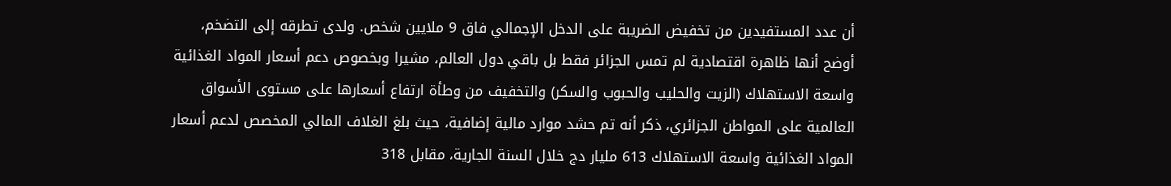أن عدد المستفيدين من تخفيض الضريبة على الدخل الإجمالي فاق 9 ملايين شخص. ولدى تطرقه إلى التضخم، أوضح أنها ظاهرة اقتصادية لم تمس الجزائر فقط بل باقي دول العالم، مشيرا وبخصوص دعم أسعار المواد الغذائية واسعة الاستهلاك (الزيت والحليب والحبوب والسكر) والتخفيف من وطأة ارتفاع أسعارها على مستوى الأسواق العالمية على المواطن الجزائري، ذكر أنه تم حشد موارد مالية إضافية، حيث بلغ الغلاف المالي المخصص لدعم أسعار المواد الغذائية واسعة الاستهلاك 613 مليار دج خلال السنة الجارية، مقابل 318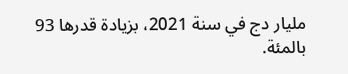مليار دج في سنة 2021، بزيادة قدرها 93 بالمئة.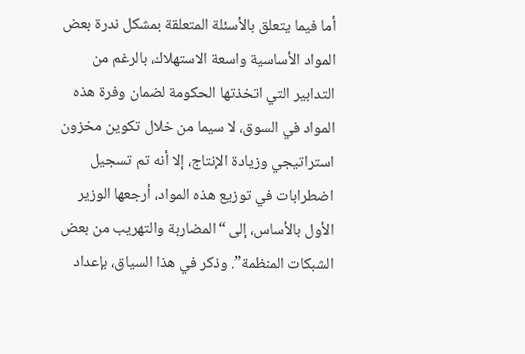أما فيما يتعلق بالأسئلة المتعلقة بمشكل ندرة بعض المواد الأساسية واسعة الاستهلاك، بالرغم من التدابير التي اتخذتها الحكومة لضمان وفرة هذه المواد في السوق، لا سيما من خلال تكوين مخزون استراتيجي وزيادة الإنتاج، إلا أنه تم تسجيل اضطرابات في توزيع هذه المواد، أرجعها الوزير الأول بالأساس، إلى “المضاربة والتهريب من بعض الشبكات المنظمة”. وذكر في هذا السياق، بإعداد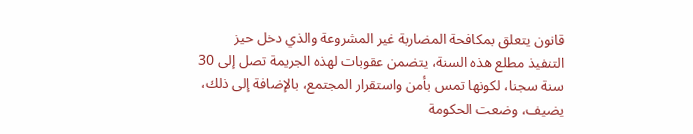قانون يتعلق بمكافحة المضاربة غير المشروعة والذي دخل حيز التنفيذ مطلع هذه السنة، يتضمن عقوبات لهذه الجريمة تصل إلى 30 سنة سجنا، لكونها تمس بأمن واستقرار المجتمع، بالإضافة إلى ذلك، يضيف، وضعت الحكومة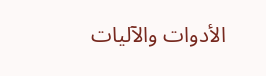الأدوات والآليات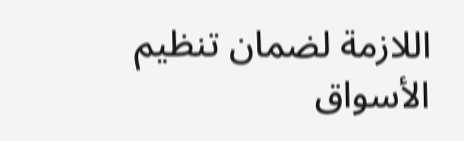اللازمة لضمان تنظيم الأسواق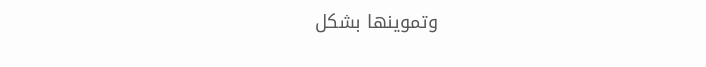وتموينها بشكل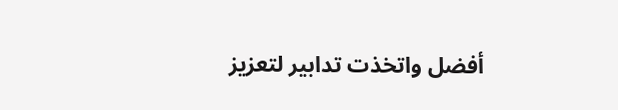أفضل واتخذت تدابير لتعزيز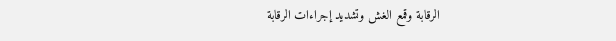الرقابة وقمع الغش وتشديد إجراءات الرقابة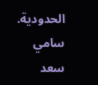الحدودية.
سامي سعد